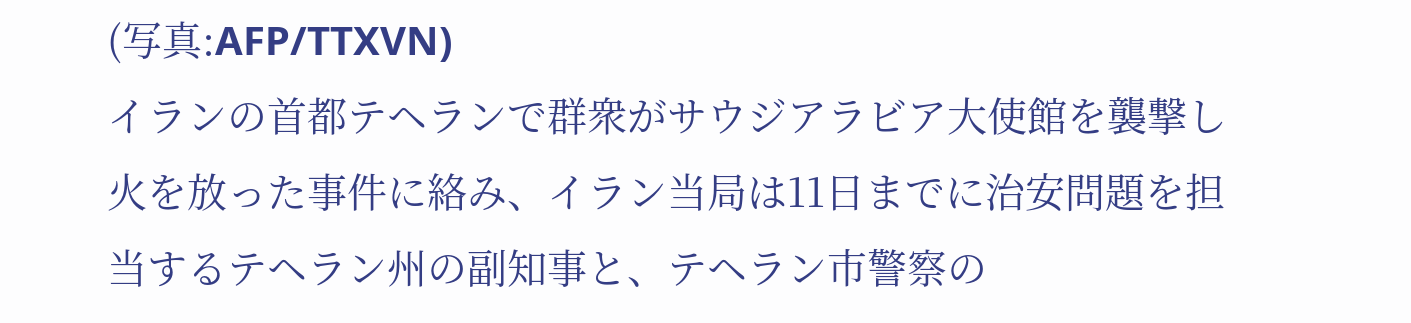(写真:AFP/TTXVN)
イランの首都テヘランで群衆がサウジアラビア大使館を襲撃し火を放った事件に絡み、イラン当局は11日までに治安問題を担当するテヘラン州の副知事と、テヘラン市警察の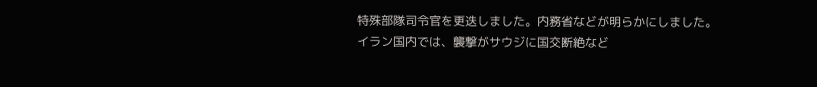特殊部隊司令官を更迭しました。内務省などが明らかにしました。
イラン国内では、襲撃がサウジに国交断絶など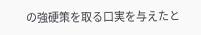の強硬策を取る口実を与えたと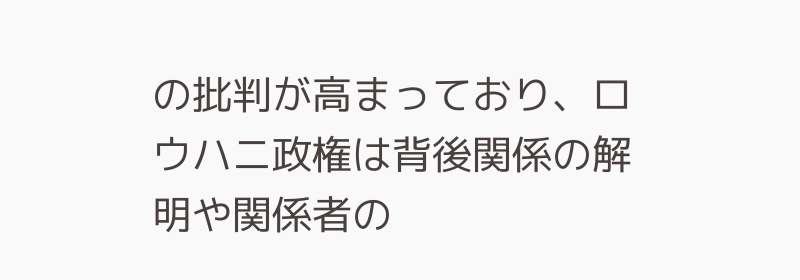の批判が高まっており、ロウハニ政権は背後関係の解明や関係者の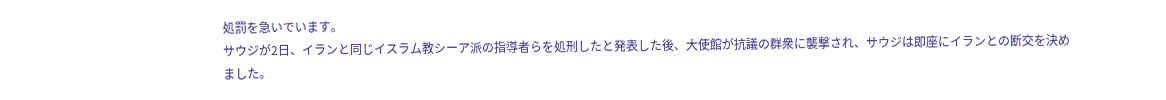処罰を急いでいます。
サウジが2日、イランと同じイスラム教シーア派の指導者らを処刑したと発表した後、大使館が抗議の群衆に襲撃され、サウジは即座にイランとの断交を決めました。